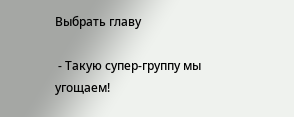Выбрать главу

 - Такую супер-группу мы угощаем!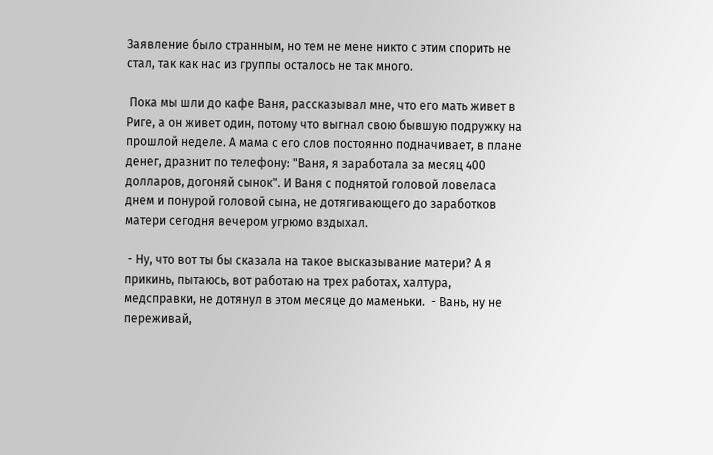Заявление было странным, но тем не мене никто с этим спорить не стал, так как нас из группы осталось не так много.

 Пока мы шли до кафе Ваня, рассказывал мне, что его мать живет в Риге, а он живет один, потому что выгнал свою бывшую подружку на прошлой неделе. А мама с его слов постоянно подначивает, в плане денег, дразнит по телефону: "Ваня, я заработала за месяц 400 долларов, догоняй сынок". И Ваня с поднятой головой ловеласа днем и понурой головой сына, не дотягивающего до заработков матери сегодня вечером угрюмо вздыхал.

 - Ну, что вот ты бы сказала на такое высказывание матери? А я прикинь, пытаюсь, вот работаю на трех работах, халтура, медсправки, не дотянул в этом месяце до маменьки.  - Вань, ну не переживай,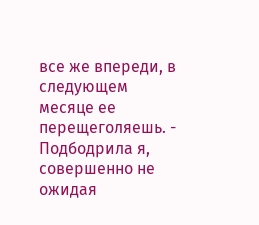все же впереди, в следующем месяце ее перещеголяешь. - Подбодрила я, совершенно не ожидая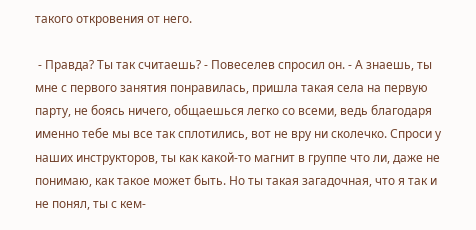такого откровения от него.

 - Правда? Ты так считаешь? - Повеселев спросил он. - А знаешь, ты мне с первого занятия понравилась, пришла такая села на первую парту, не боясь ничего, общаешься легко со всеми, ведь благодаря именно тебе мы все так сплотились, вот не вру ни сколечко. Спроси у наших инструкторов, ты как какой-то магнит в группе что ли, даже не понимаю, как такое может быть. Но ты такая загадочная, что я так и не понял, ты с кем-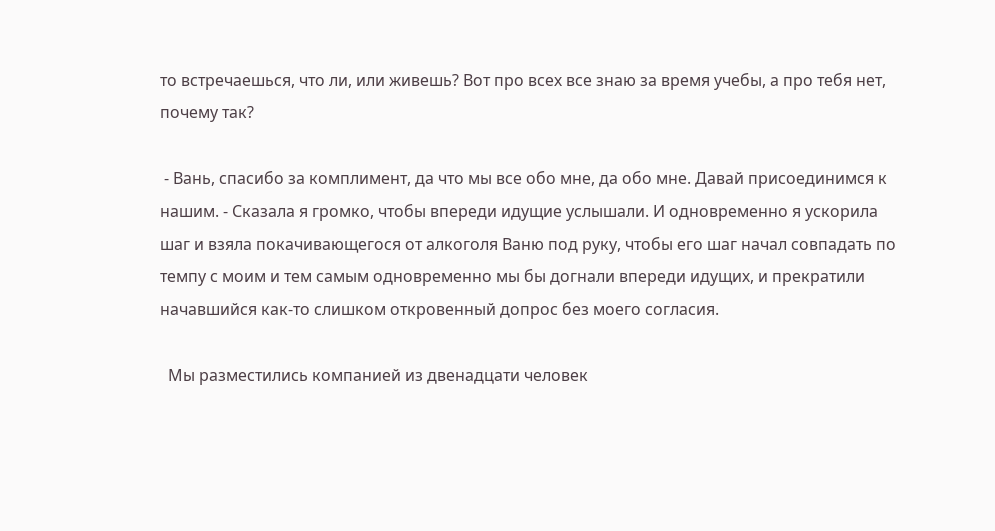то встречаешься, что ли, или живешь? Вот про всех все знаю за время учебы, а про тебя нет, почему так?

 - Вань, спасибо за комплимент, да что мы все обо мне, да обо мне. Давай присоединимся к нашим. - Сказала я громко, чтобы впереди идущие услышали. И одновременно я ускорила шаг и взяла покачивающегося от алкоголя Ваню под руку, чтобы его шаг начал совпадать по темпу с моим и тем самым одновременно мы бы догнали впереди идущих, и прекратили начавшийся как-то слишком откровенный допрос без моего согласия.

  Мы разместились компанией из двенадцати человек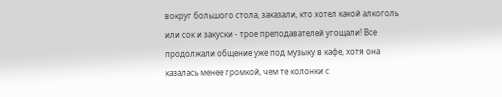вокруг большого стола, заказали, кто хотел какой алкоголь или сок и закуски - трое преподавателей угощали! Все продолжали общение уже под музыку в кафе, хотя она казалась менее громкой, чем те колонки с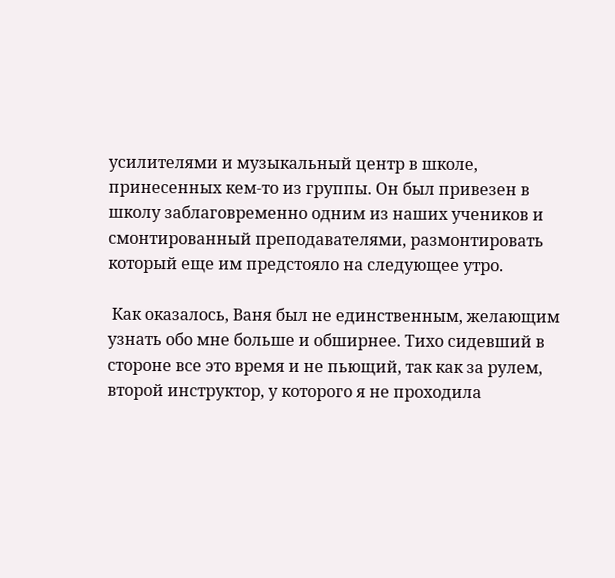усилителями и музыкальный центр в школе, принесенных кем-то из группы. Он был привезен в школу заблаговременно одним из наших учеников и смонтированный преподавателями, размонтировать который еще им предстояло на следующее утро.

 Как оказалось, Ваня был не единственным, желающим узнать обо мне больше и обширнее. Тихо сидевший в стороне все это время и не пьющий, так как за рулем, второй инструктор, у которого я не проходила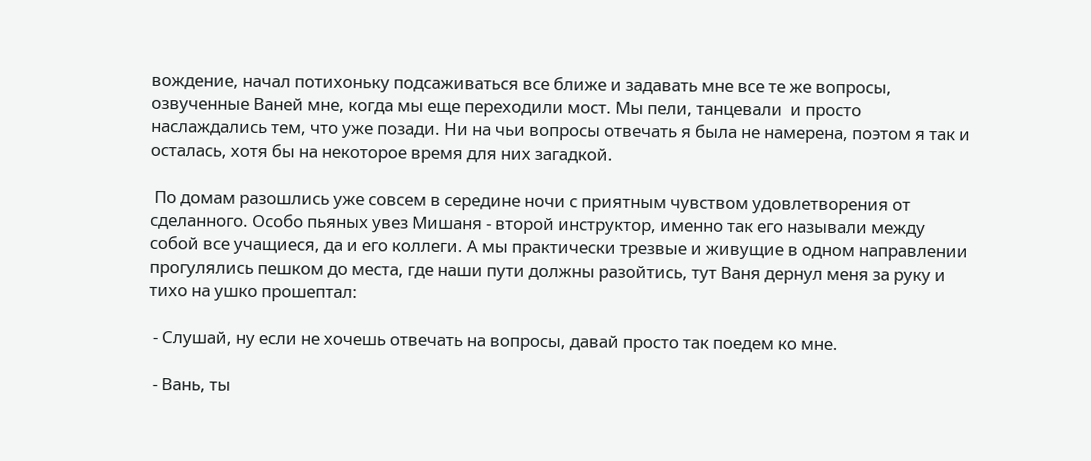вождение, начал потихоньку подсаживаться все ближе и задавать мне все те же вопросы, озвученные Ваней мне, когда мы еще переходили мост. Мы пели, танцевали  и просто наслаждались тем, что уже позади. Ни на чьи вопросы отвечать я была не намерена, поэтом я так и осталась, хотя бы на некоторое время для них загадкой.

 По домам разошлись уже совсем в середине ночи с приятным чувством удовлетворения от сделанного. Особо пьяных увез Мишаня - второй инструктор, именно так его называли между собой все учащиеся, да и его коллеги. А мы практически трезвые и живущие в одном направлении прогулялись пешком до места, где наши пути должны разойтись, тут Ваня дернул меня за руку и тихо на ушко прошептал:

 - Слушай, ну если не хочешь отвечать на вопросы, давай просто так поедем ко мне.

 - Вань, ты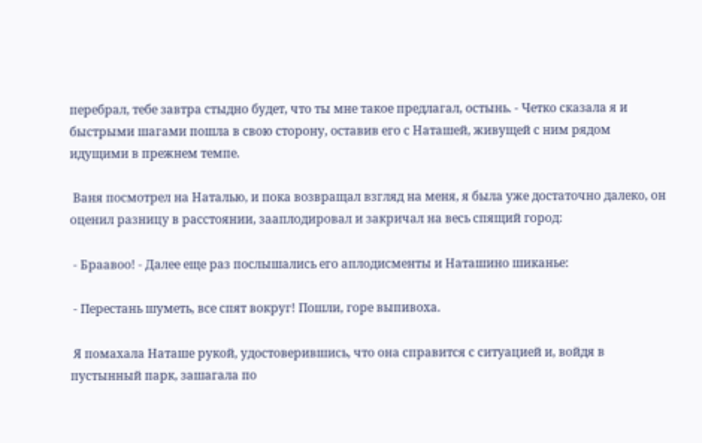перебрал, тебе завтра стыдно будет, что ты мне такое предлагал, остынь. - Четко сказала я и быстрыми шагами пошла в свою сторону, оставив его с Наташей, живущей с ним рядом идущими в прежнем темпе.

 Ваня посмотрел на Наталью, и пока возвращал взгляд на меня, я была уже достаточно далеко, он оценил разницу в расстоянии, зааплодировал и закричал на весь спящий город:

 - Браавоо! - Далее еще раз послышались его аплодисменты и Наташино шиканье:

 - Перестань шуметь, все спят вокруг! Пошли, горе выпивоха.

 Я помахала Наташе рукой, удостоверившись, что она справится с ситуацией и, войдя в пустынный парк, зашагала по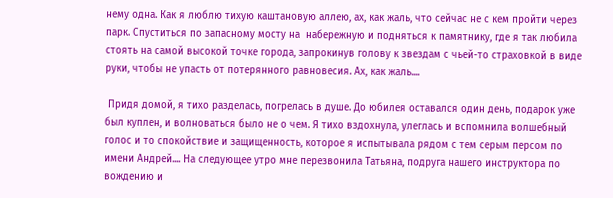нему одна. Как я люблю тихую каштановую аллею, ах, как жаль, что сейчас не с кем пройти через парк. Спуститься по запасному мосту на  набережную и подняться к памятнику, где я так любила стоять на самой высокой точке города, запрокинув голову к звездам с чьей-то страховкой в виде руки, чтобы не упасть от потерянного равновесия. Ах, как жаль....

 Придя домой, я тихо разделась, погрелась в душе. До юбилея оставался один день, подарок уже был куплен, и волноваться было не о чем. Я тихо вздохнула, улеглась и вспомнила волшебный голос и то спокойствие и защищенность, которое я испытывала рядом с тем серым персом по имени Андрей.... На следующее утро мне перезвонила Татьяна, подруга нашего инструктора по вождению и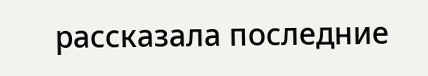рассказала последние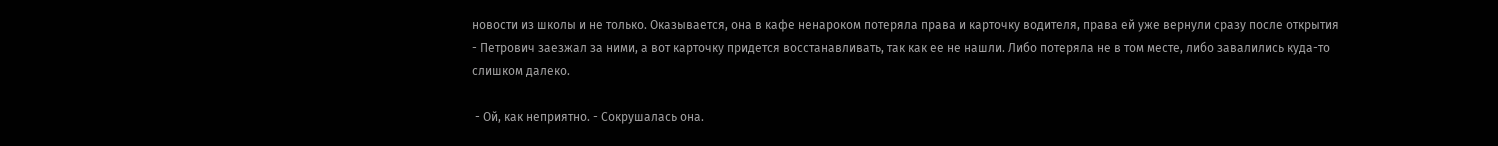новости из школы и не только. Оказывается, она в кафе ненароком потеряла права и карточку водителя, права ей уже вернули сразу после открытия - Петрович заезжал за ними, а вот карточку придется восстанавливать, так как ее не нашли. Либо потеряла не в том месте, либо завалились куда-то слишком далеко.

 - Ой, как неприятно. - Сокрушалась она.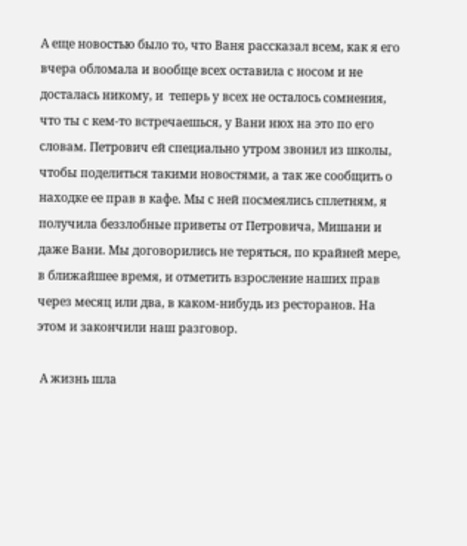А еще новостью было то, что Ваня рассказал всем, как я его вчера обломала и вообще всех оставила с носом и не досталась никому, и  теперь у всех не осталось сомнения, что ты с кем-то встречаешься, у Вани нюх на это по его словам. Петрович ей специально утром звонил из школы, чтобы поделиться такими новостями, а так же сообщить о находке ее прав в кафе. Мы с ней посмеялись сплетням, я получила беззлобные приветы от Петровича, Мишани и даже Вани. Мы договорились не теряться, по крайней мере, в ближайшее время, и отметить взросление наших прав через месяц или два, в каком-нибудь из ресторанов. На этом и закончили наш разговор.

 А жизнь шла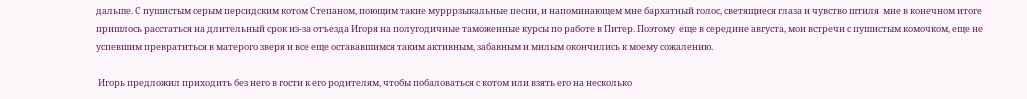дальше. С пушистым серым персидским котом Степаном, поющим такие мурррзыкальные песни, и напоминающем мне бархатный голос, светящиеся глаза и чувство штиля  мне в конечном итоге пришлось расстаться на длительный срок из-за отъезда Игоря на полугодичные таможенные курсы по работе в Питер. Поэтому  еще в середине августа, мои встречи с пушистым комочком, еще не успевшим превратиться в матерого зверя и все еще остававшимся таким активным, забавным и милым окончились к моему сожалению.

 Игорь предложил приходить без него в гости к его родителям, чтобы побаловаться с котом или взять его на несколько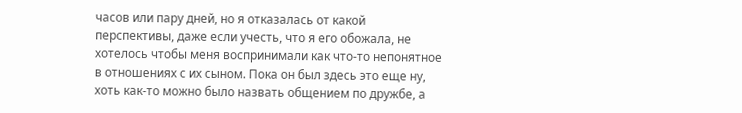часов или пару дней, но я отказалась от какой перспективы, даже если учесть, что я его обожала, не хотелось чтобы меня воспринимали как что-то непонятное в отношениях с их сыном. Пока он был здесь это еще ну, хоть как-то можно было назвать общением по дружбе, а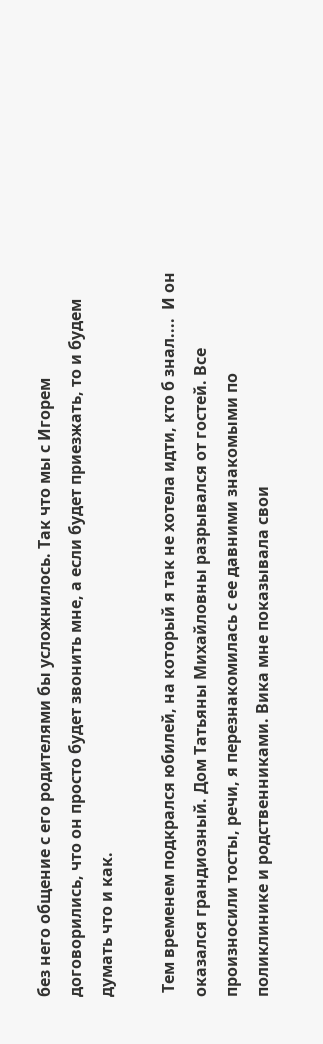без него общение с его родителями бы усложнилось. Так что мы с Игорем договорились, что он просто будет звонить мне, а если будет приезжать, то и будем думать что и как.

 Тем временем подкрался юбилей, на который я так не хотела идти, кто б знал....  И он оказался грандиозный. Дом Татьяны Михайловны разрывался от гостей. Все произносили тосты, речи, я перезнакомилась с ее давними знакомыми по поликлинике и родственниками. Вика мне показывала свои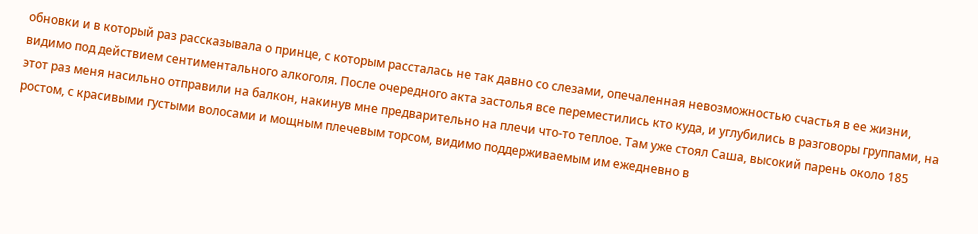обновки и в который раз рассказывала о принце, с которым рассталась не так давно со слезами, опечаленная невозможностью счастья в ее жизни, видимо под действием сентиментального алкоголя. После очередного акта застолья все переместились кто куда, и углубились в разговоры группами, на этот раз меня насильно отправили на балкон, накинув мне предварительно на плечи что-то теплое. Там уже стоял Саша, высокий парень около 185 ростом, с красивыми густыми волосами и мощным плечевым торсом, видимо поддерживаемым им ежедневно в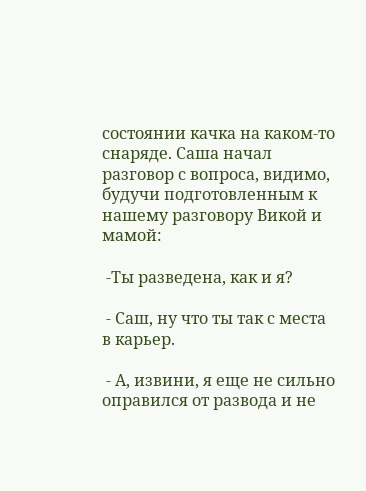состоянии качка на каком-то снаряде. Саша начал разговор с вопроса, видимо, будучи подготовленным к нашему разговору Викой и мамой:

 -Ты разведена, как и я?

 - Саш, ну что ты так с места в карьер.

 - А, извини, я еще не сильно оправился от развода и не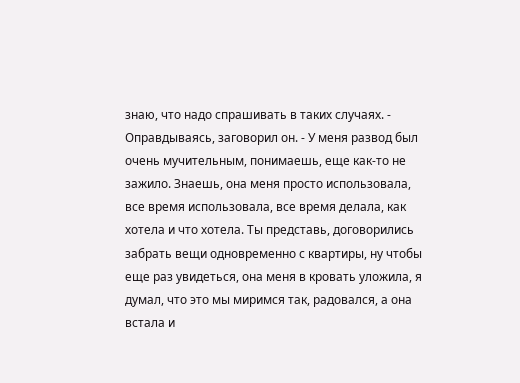знаю, что надо спрашивать в таких случаях. - Оправдываясь, заговорил он. - У меня развод был очень мучительным, понимаешь, еще как-то не зажило. Знаешь, она меня просто использовала, все время использовала, все время делала, как хотела и что хотела. Ты представь, договорились забрать вещи одновременно с квартиры, ну чтобы еще раз увидеться, она меня в кровать уложила, я думал, что это мы миримся так, радовался, а она встала и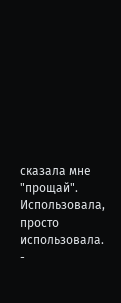сказала мне "прощай". Использовала, просто использовала. -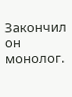Закончил он монолог.